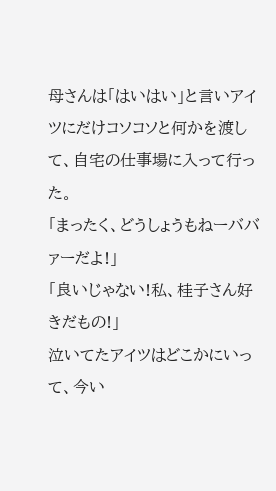母さんは「はいはい」と言いアイツにだけコソコソと何かを渡して、自宅の仕事場に入って行った。
「まったく、どうしょうもねーババァーだよ!」
「良いじゃない!私、桂子さん好きだもの!」
泣いてたアイツはどこかにいって、今い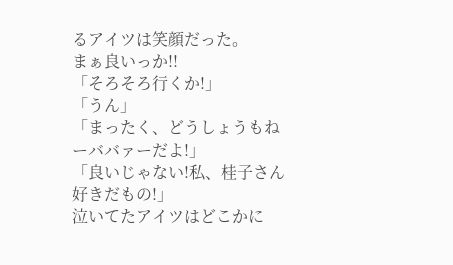るアイツは笑顔だった。
まぁ良いっか!!
「そろそろ行くか!」
「うん」
「まったく、どうしょうもねーババァーだよ!」
「良いじゃない!私、桂子さん好きだもの!」
泣いてたアイツはどこかに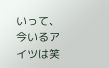いって、今いるアイツは笑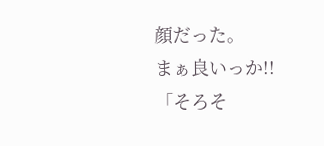顔だった。
まぁ良いっか!!
「そろそ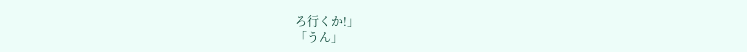ろ行くか!」
「うん」